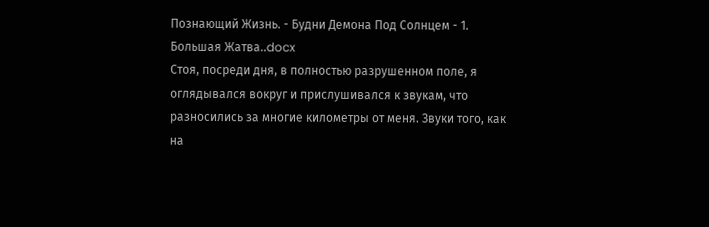Познающий Жизнь. - Будни Демона Под Солнцем - 1. Большая Жатва..docx
Стоя, посреди дня, в полностью разрушенном поле, я оглядывался вокруг и прислушивался к звукам, что разносились за многие километры от меня. Звуки того, как на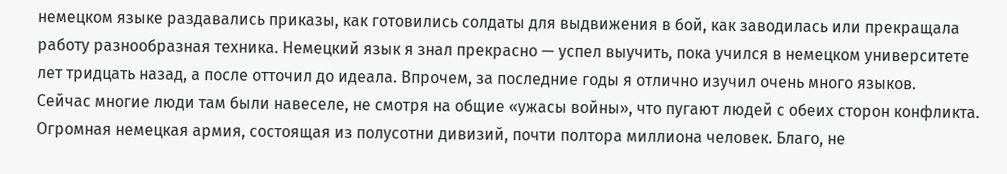немецком языке раздавались приказы, как готовились солдаты для выдвижения в бой, как заводилась или прекращала работу разнообразная техника. Немецкий язык я знал прекрасно — успел выучить, пока учился в немецком университете лет тридцать назад, а после отточил до идеала. Впрочем, за последние годы я отлично изучил очень много языков.
Сейчас многие люди там были навеселе, не смотря на общие «ужасы войны», что пугают людей с обеих сторон конфликта.
Огромная немецкая армия, состоящая из полусотни дивизий, почти полтора миллиона человек. Благо, не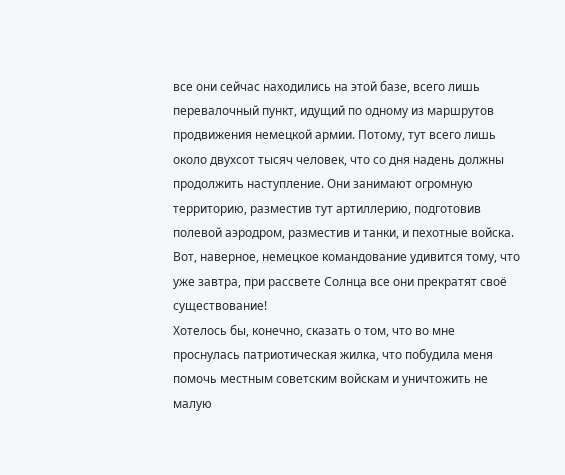все они сейчас находились на этой базе, всего лишь перевалочный пункт, идущий по одному из маршрутов продвижения немецкой армии. Потому, тут всего лишь около двухсот тысяч человек, что со дня надень должны продолжить наступление. Они занимают огромную территорию, разместив тут артиллерию, подготовив полевой аэродром, разместив и танки, и пехотные войска.
Вот, наверное, немецкое командование удивится тому, что уже завтра, при рассвете Солнца все они прекратят своё существование!
Хотелось бы, конечно, сказать о том, что во мне проснулась патриотическая жилка, что побудила меня помочь местным советским войскам и уничтожить не малую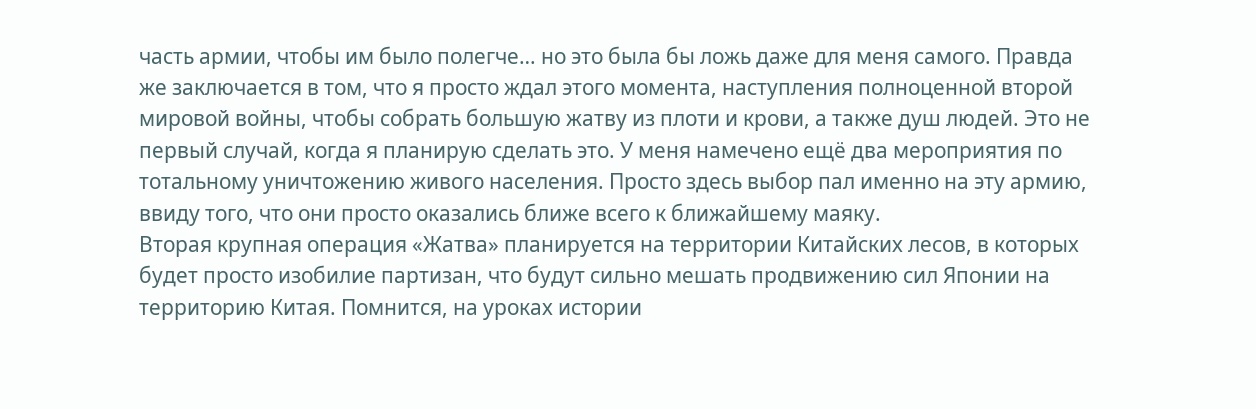часть армии, чтобы им было полегче… но это была бы ложь даже для меня самого. Правда же заключается в том, что я просто ждал этого момента, наступления полноценной второй мировой войны, чтобы собрать большую жатву из плоти и крови, а также душ людей. Это не первый случай, когда я планирую сделать это. У меня намечено ещё два мероприятия по тотальному уничтожению живого населения. Просто здесь выбор пал именно на эту армию, ввиду того, что они просто оказались ближе всего к ближайшему маяку.
Вторая крупная операция «Жатва» планируется на территории Китайских лесов, в которых будет просто изобилие партизан, что будут сильно мешать продвижению сил Японии на территорию Китая. Помнится, на уроках истории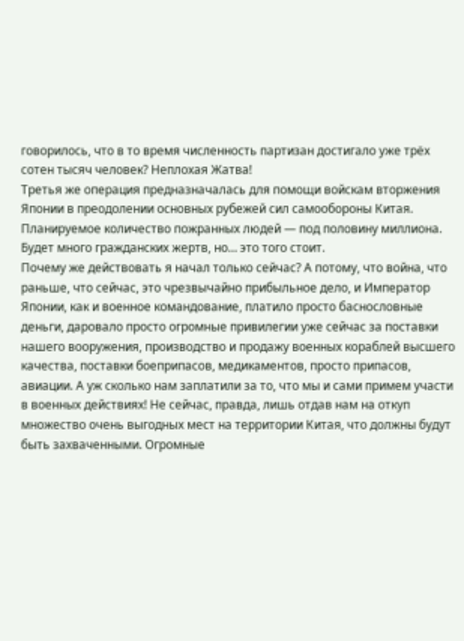говорилось, что в то время численность партизан достигало уже трёх сотен тысяч человек? Неплохая Жатва!
Третья же операция предназначалась для помощи войскам вторжения Японии в преодолении основных рубежей сил самообороны Китая. Планируемое количество пожранных людей — под половину миллиона. Будет много гражданских жертв, но… это того стоит.
Почему же действовать я начал только сейчас? А потому, что война, что раньше, что сейчас, это чрезвычайно прибыльное дело, и Император Японии, как и военное командование, платило просто баснословные деньги, даровало просто огромные привилегии уже сейчас за поставки нашего вооружения, производство и продажу военных кораблей высшего качества, поставки боеприпасов, медикаментов, просто припасов, авиации. А уж сколько нам заплатили за то, что мы и сами примем участи в военных действиях! Не сейчас, правда, лишь отдав нам на откуп множество очень выгодных мест на территории Китая, что должны будут быть захваченными. Огромные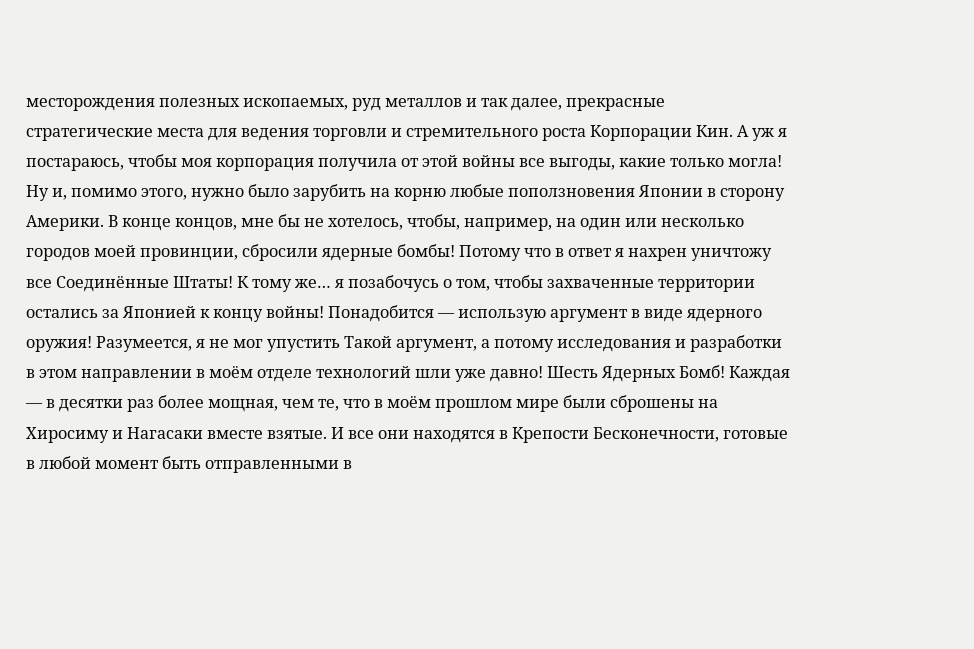месторождения полезных ископаемых, руд металлов и так далее, прекрасные стратегические места для ведения торговли и стремительного роста Корпорации Кин. А уж я постараюсь, чтобы моя корпорация получила от этой войны все выгоды, какие только могла!
Ну и, помимо этого, нужно было зарубить на корню любые поползновения Японии в сторону Америки. В конце концов, мне бы не хотелось, чтобы, например, на один или несколько городов моей провинции, сбросили ядерные бомбы! Потому что в ответ я нахрен уничтожу все Соединённые Штаты! К тому же… я позабочусь о том, чтобы захваченные территории остались за Японией к концу войны! Понадобится — использую аргумент в виде ядерного оружия! Разумеется, я не мог упустить Такой аргумент, а потому исследования и разработки в этом направлении в моём отделе технологий шли уже давно! Шесть Ядерных Бомб! Каждая — в десятки раз более мощная, чем те, что в моём прошлом мире были сброшены на Хиросиму и Нагасаки вместе взятые. И все они находятся в Крепости Бесконечности, готовые в любой момент быть отправленными в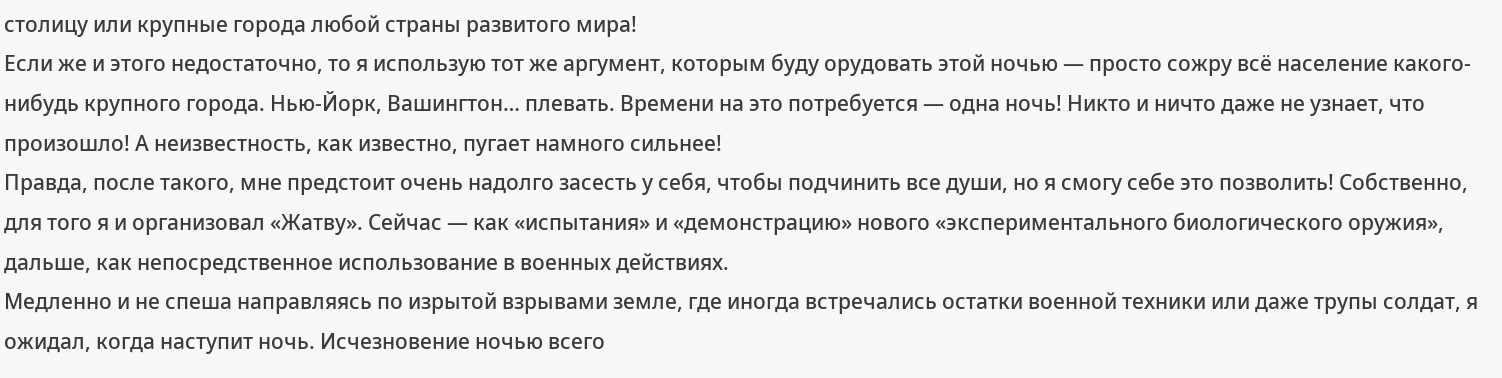столицу или крупные города любой страны развитого мира!
Если же и этого недостаточно, то я использую тот же аргумент, которым буду орудовать этой ночью — просто сожру всё население какого-нибудь крупного города. Нью-Йорк, Вашингтон… плевать. Времени на это потребуется — одна ночь! Никто и ничто даже не узнает, что произошло! А неизвестность, как известно, пугает намного сильнее!
Правда, после такого, мне предстоит очень надолго засесть у себя, чтобы подчинить все души, но я смогу себе это позволить! Собственно, для того я и организовал «Жатву». Сейчас — как «испытания» и «демонстрацию» нового «экспериментального биологического оружия», дальше, как непосредственное использование в военных действиях.
Медленно и не спеша направляясь по изрытой взрывами земле, где иногда встречались остатки военной техники или даже трупы солдат, я ожидал, когда наступит ночь. Исчезновение ночью всего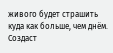живого будет страшить куда как больше, чем днём. Создаст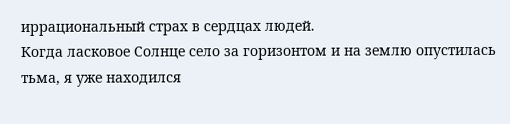иррациональный страх в сердцах людей.
Когда ласковое Солнце село за горизонтом и на землю опустилась тьма, я уже находился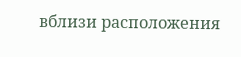вблизи расположения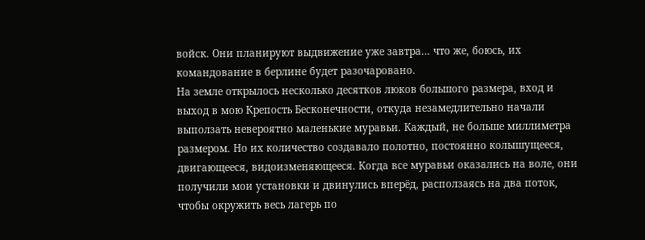войск. Они планируют выдвижение уже завтра… что же, боюсь, их командование в берлине будет разочаровано.
На земле открылось несколько десятков люков большого размера, вход и выход в мою Крепость Бесконечности, откуда незамедлительно начали выползать невероятно маленькие муравьи. Каждый, не больше миллиметра размером. Но их количество создавало полотно, постоянно колышущееся, двигающееся, видоизменяющееся. Когда все муравьи оказались на воле, они получили мои установки и двинулись вперёд, расползаясь на два поток, чтобы окружить весь лагерь по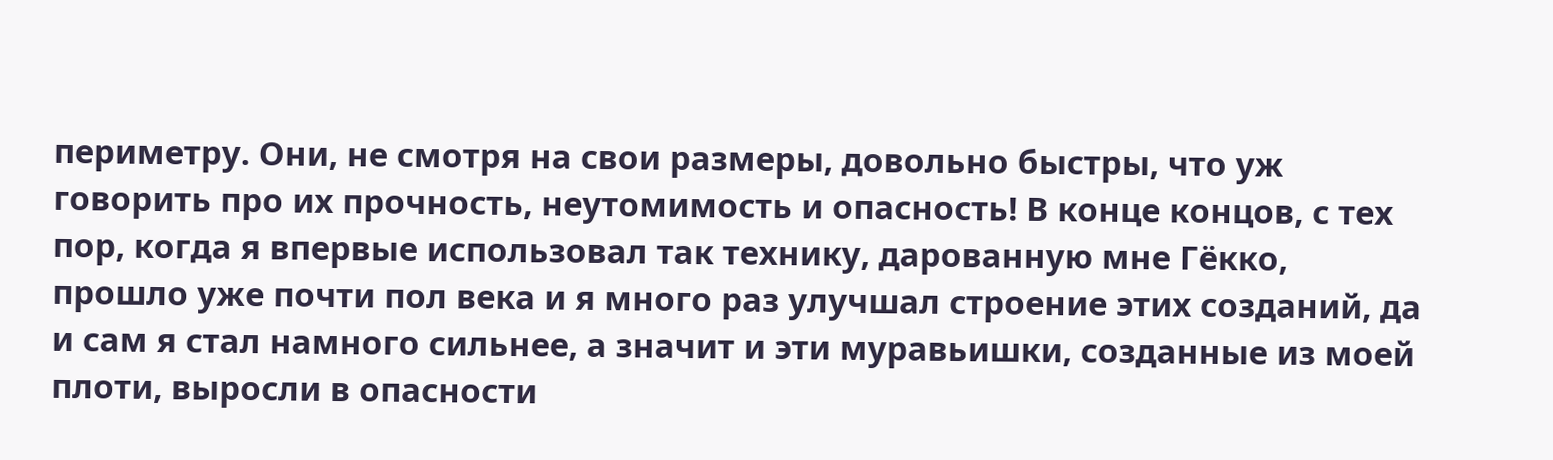периметру. Они, не смотря на свои размеры, довольно быстры, что уж говорить про их прочность, неутомимость и опасность! В конце концов, с тех пор, когда я впервые использовал так технику, дарованную мне Гёкко, прошло уже почти пол века и я много раз улучшал строение этих созданий, да и сам я стал намного сильнее, а значит и эти муравьишки, созданные из моей плоти, выросли в опасности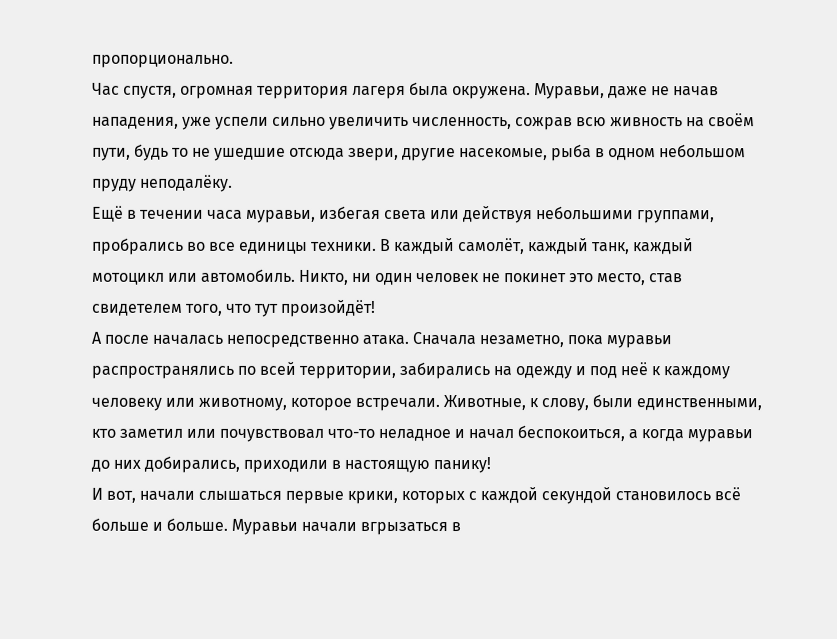пропорционально.
Час спустя, огромная территория лагеря была окружена. Муравьи, даже не начав нападения, уже успели сильно увеличить численность, сожрав всю живность на своём пути, будь то не ушедшие отсюда звери, другие насекомые, рыба в одном небольшом пруду неподалёку.
Ещё в течении часа муравьи, избегая света или действуя небольшими группами, пробрались во все единицы техники. В каждый самолёт, каждый танк, каждый мотоцикл или автомобиль. Никто, ни один человек не покинет это место, став свидетелем того, что тут произойдёт!
А после началась непосредственно атака. Сначала незаметно, пока муравьи распространялись по всей территории, забирались на одежду и под неё к каждому человеку или животному, которое встречали. Животные, к слову, были единственными, кто заметил или почувствовал что-то неладное и начал беспокоиться, а когда муравьи до них добирались, приходили в настоящую панику!
И вот, начали слышаться первые крики, которых с каждой секундой становилось всё больше и больше. Муравьи начали вгрызаться в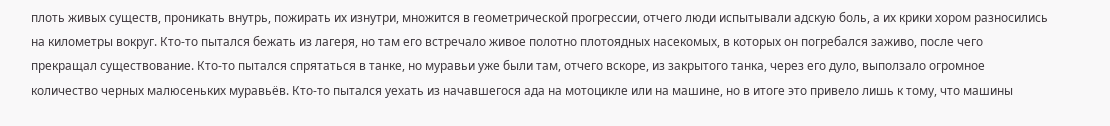плоть живых существ, проникать внутрь, пожирать их изнутри, множится в геометрической прогрессии, отчего люди испытывали адскую боль, а их крики хором разносились на километры вокруг. Кто-то пытался бежать из лагеря, но там его встречало живое полотно плотоядных насекомых, в которых он погребался заживо, после чего прекращал существование. Кто-то пытался спрятаться в танке, но муравьи уже были там, отчего вскоре, из закрытого танка, через его дуло, выползало огромное количество черных малюсеньких муравьёв. Кто-то пытался уехать из начавшегося ада на мотоцикле или на машине, но в итоге это привело лишь к тому, что машины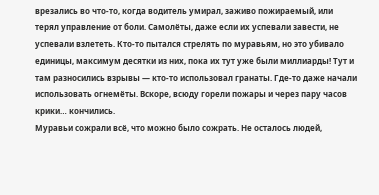врезались во что-то, когда водитель умирал, заживо пожираемый, или терял управление от боли. Самолёты, даже если их успевали завести, не успевали взлететь. Кто-то пытался стрелять по муравьям, но это убивало единицы, максимум десятки из них, пока их тут уже были миллиарды! Тут и там разносились взрывы — кто-то использовал гранаты. Где-то даже начали использовать огнемёты. Вскоре, всюду горели пожары и через пару часов крики… кончились.
Муравьи сожрали всё, что можно было сожрать. Не осталось людей,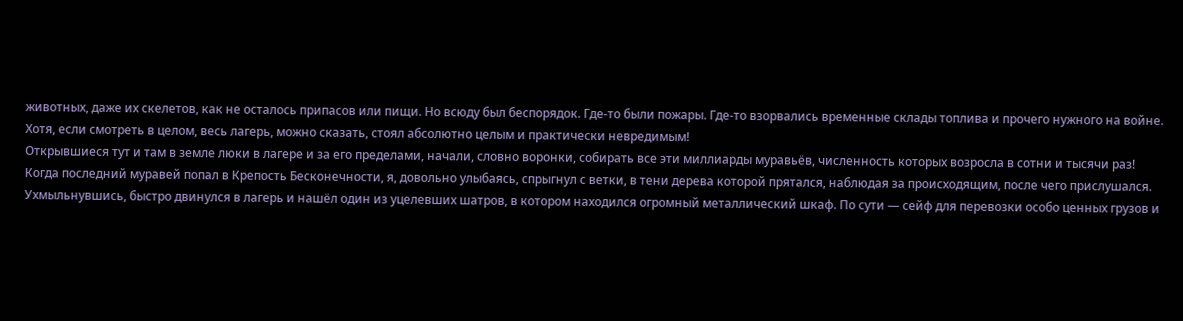животных, даже их скелетов, как не осталось припасов или пищи. Но всюду был беспорядок. Где-то были пожары. Где-то взорвались временные склады топлива и прочего нужного на войне. Хотя, если смотреть в целом, весь лагерь, можно сказать, стоял абсолютно целым и практически невредимым!
Открывшиеся тут и там в земле люки в лагере и за его пределами, начали, словно воронки, собирать все эти миллиарды муравьёв, численность которых возросла в сотни и тысячи раз!
Когда последний муравей попал в Крепость Бесконечности, я, довольно улыбаясь, спрыгнул с ветки, в тени дерева которой прятался, наблюдая за происходящим, после чего прислушался.
Ухмыльнувшись, быстро двинулся в лагерь и нашёл один из уцелевших шатров, в котором находился огромный металлический шкаф. По сути — сейф для перевозки особо ценных грузов и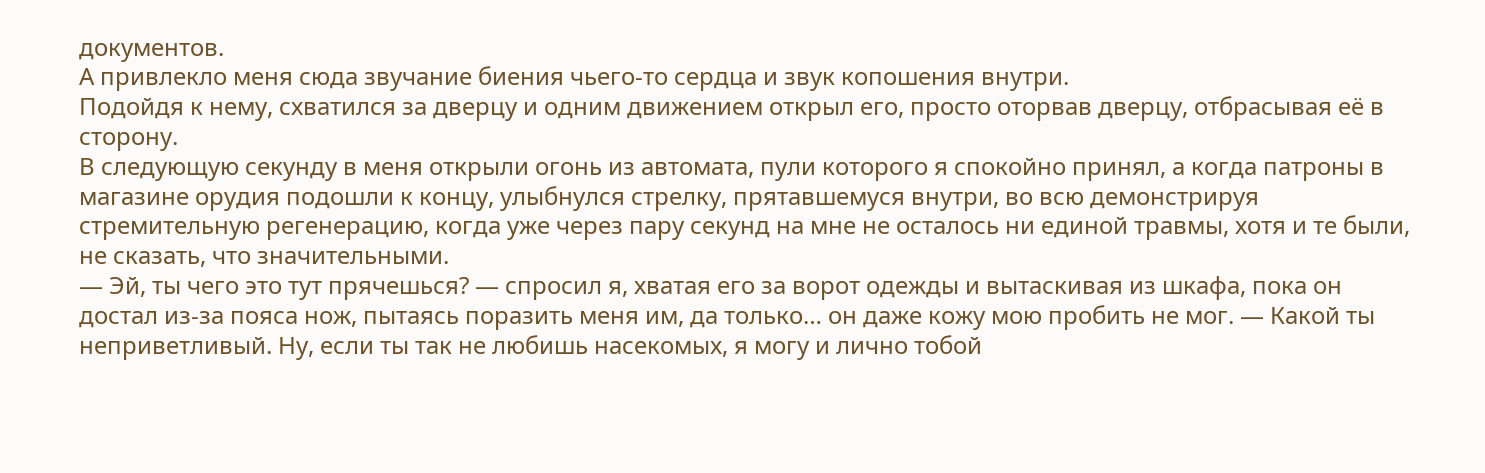документов.
А привлекло меня сюда звучание биения чьего-то сердца и звук копошения внутри.
Подойдя к нему, схватился за дверцу и одним движением открыл его, просто оторвав дверцу, отбрасывая её в сторону.
В следующую секунду в меня открыли огонь из автомата, пули которого я спокойно принял, а когда патроны в магазине орудия подошли к концу, улыбнулся стрелку, прятавшемуся внутри, во всю демонстрируя стремительную регенерацию, когда уже через пару секунд на мне не осталось ни единой травмы, хотя и те были, не сказать, что значительными.
— Эй, ты чего это тут прячешься? — спросил я, хватая его за ворот одежды и вытаскивая из шкафа, пока он достал из-за пояса нож, пытаясь поразить меня им, да только… он даже кожу мою пробить не мог. — Какой ты неприветливый. Ну, если ты так не любишь насекомых, я могу и лично тобой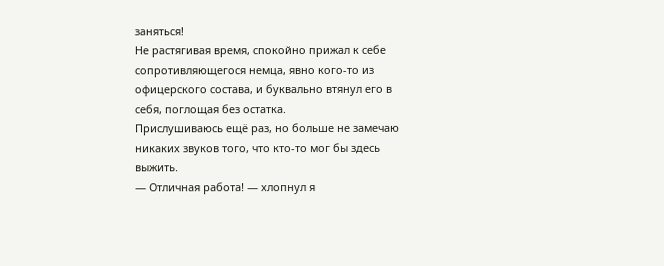заняться!
Не растягивая время, спокойно прижал к себе сопротивляющегося немца, явно кого-то из офицерского состава, и буквально втянул его в себя, поглощая без остатка.
Прислушиваюсь ещё раз, но больше не замечаю никаких звуков того, что кто-то мог бы здесь выжить.
— Отличная работа! — хлопнул я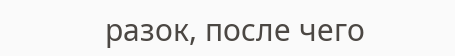разок, после чего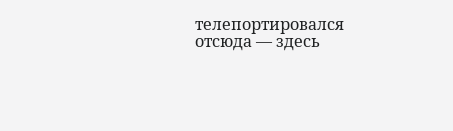телепортировался отсюда — здесь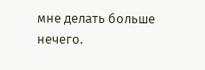мне делать больше нечего.